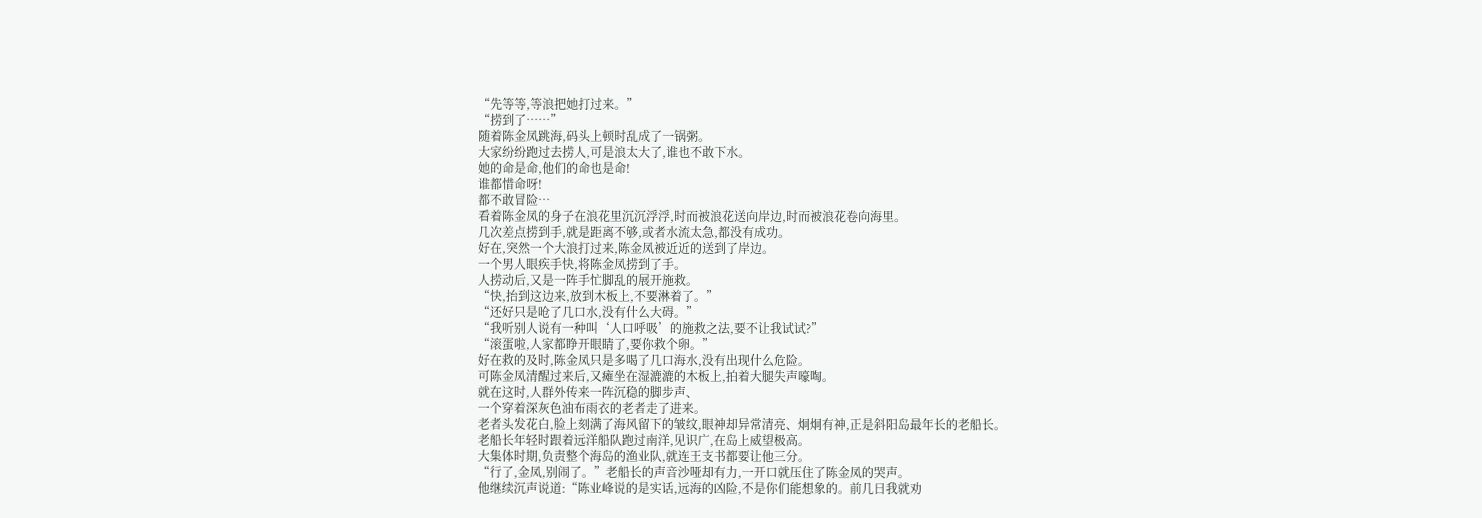“先等等,等浪把她打过来。”
“捞到了……”
随着陈金凤跳海,码头上顿时乱成了一锅粥。
大家纷纷跑过去捞人,可是浪太大了,谁也不敢下水。
她的命是命,他们的命也是命!
谁都惜命呀!
都不敢冒险…
看着陈金凤的身子在浪花里沉沉浮浮,时而被浪花送向岸边,时而被浪花卷向海里。
几次差点捞到手,就是距离不够,或者水流太急,都没有成功。
好在,突然一个大浪打过来,陈金凤被近近的送到了岸边。
一个男人眼疾手快,将陈金凤捞到了手。
人捞动后,又是一阵手忙脚乱的展开施救。
“快,抬到这边来,放到木板上,不要淋着了。”
“还好只是呛了几口水,没有什么大碍。”
“我听别人说有一种叫‘人口呼吸’的施救之法,要不让我试试?”
“滚蛋啦,人家都睁开眼睛了,要你救个卵。”
好在救的及时,陈金凤只是多喝了几口海水,没有出现什么危险。
可陈金凤清醒过来后,又瘫坐在湿漉漉的木板上,拍着大腿失声嚎啕。
就在这时,人群外传来一阵沉稳的脚步声、
一个穿着深灰色油布雨衣的老者走了进来。
老者头发花白,脸上刻满了海风留下的皱纹,眼神却异常清亮、炯炯有神,正是斜阳岛最年长的老船长。
老船长年轻时跟着远洋船队跑过南洋,见识广,在岛上威望极高。
大集体时期,负责整个海岛的渔业队,就连王支书都要让他三分。
“行了,金凤,别闹了。”老船长的声音沙哑却有力,一开口就压住了陈金凤的哭声。
他继续沉声说道:“陈业峰说的是实话,远海的凶险,不是你们能想象的。前几日我就劝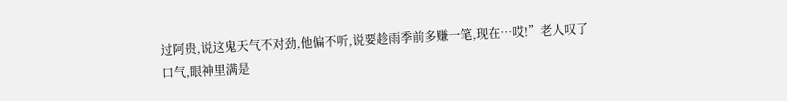过阿贵,说这鬼天气不对劲,他偏不听,说要趁雨季前多赚一笔,现在…哎!”老人叹了口气,眼神里满是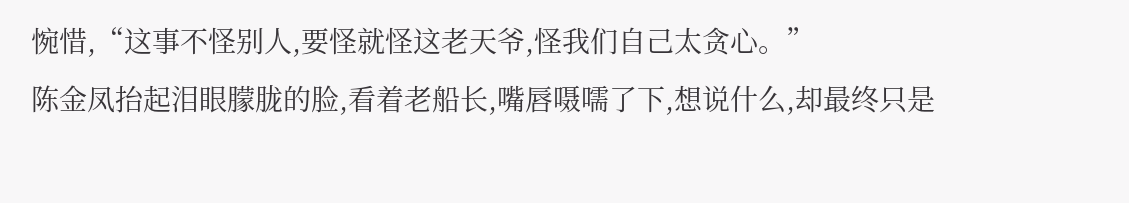惋惜,“这事不怪别人,要怪就怪这老天爷,怪我们自己太贪心。”
陈金凤抬起泪眼朦胧的脸,看着老船长,嘴唇嗫嚅了下,想说什么,却最终只是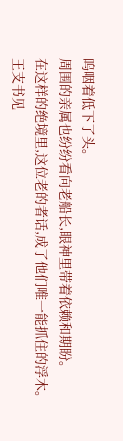呜咽着低下了头。
周围的亲属也纷纷看向老船长,眼神里带着依赖和期盼。
在这样的绝境里,这位老的者话,成了他们唯一能抓住的浮木。
王支书见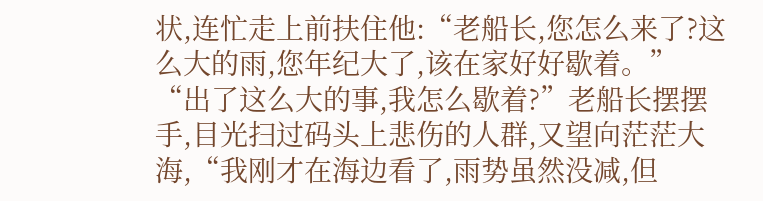状,连忙走上前扶住他:“老船长,您怎么来了?这么大的雨,您年纪大了,该在家好好歇着。”
“出了这么大的事,我怎么歇着?”老船长摆摆手,目光扫过码头上悲伤的人群,又望向茫茫大海,“我刚才在海边看了,雨势虽然没减,但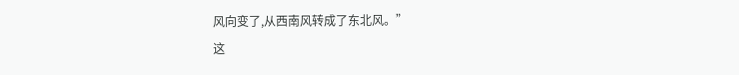风向变了,从西南风转成了东北风。”
这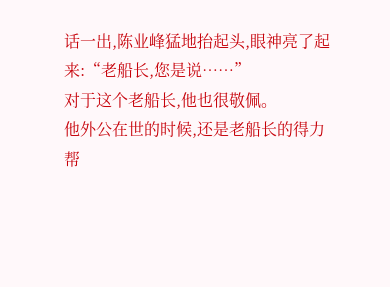话一出,陈业峰猛地抬起头,眼神亮了起来:“老船长,您是说……”
对于这个老船长,他也很敬佩。
他外公在世的时候,还是老船长的得力帮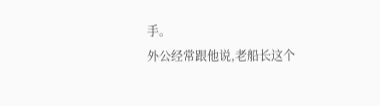手。
外公经常跟他说,老船长这个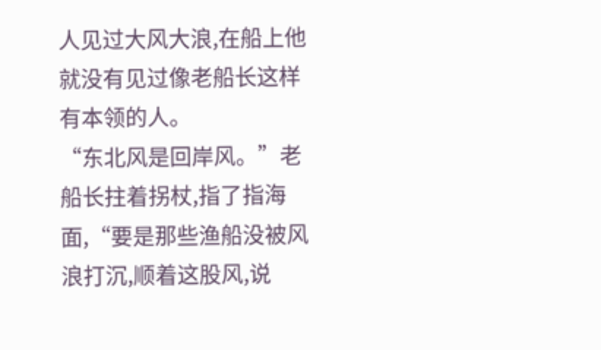人见过大风大浪,在船上他就没有见过像老船长这样有本领的人。
“东北风是回岸风。”老船长拄着拐杖,指了指海面,“要是那些渔船没被风浪打沉,顺着这股风,说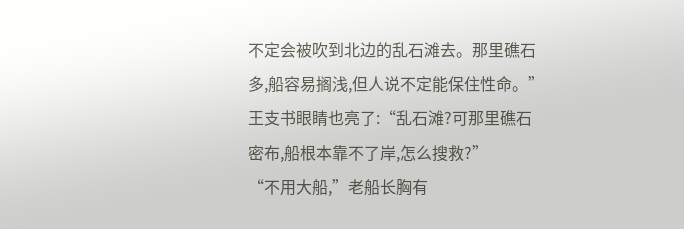不定会被吹到北边的乱石滩去。那里礁石多,船容易搁浅,但人说不定能保住性命。”
王支书眼睛也亮了:“乱石滩?可那里礁石密布,船根本靠不了岸,怎么搜救?”
“不用大船,”老船长胸有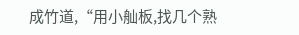成竹道,“用小舢板,找几个熟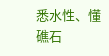悉水性、懂礁石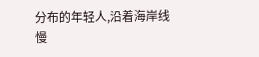分布的年轻人,沿着海岸线慢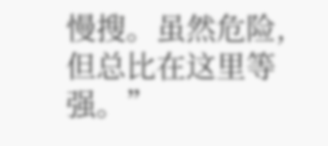慢搜。虽然危险,但总比在这里等强。”